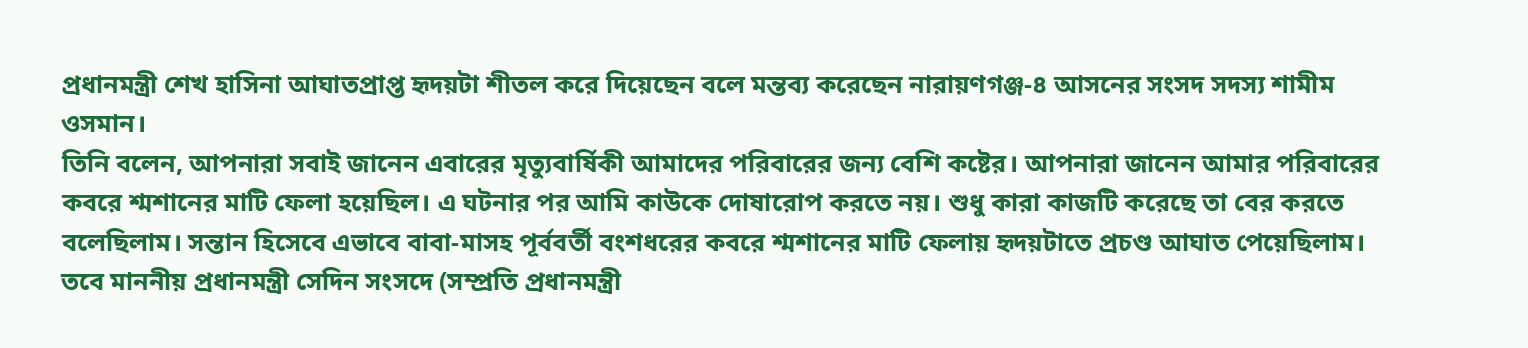প্রধানমন্ত্রী শেখ হাসিনা আঘাতপ্রাপ্ত হৃদয়টা শীতল করে দিয়েছেন বলে মন্তব্য করেছেন নারায়ণগঞ্জ-৪ আসনের সংসদ সদস্য শামীম ওসমান।
তিনি বলেন, আপনারা সবাই জানেন এবারের মৃত্যুবার্ষিকী আমাদের পরিবারের জন্য বেশি কষ্টের। আপনারা জানেন আমার পরিবারের কবরে শ্মশানের মাটি ফেলা হয়েছিল। এ ঘটনার পর আমি কাউকে দোষারোপ করতে নয়। শুধু কারা কাজটি করেছে তা বের করতে বলেছিলাম। সন্তান হিসেবে এভাবে বাবা-মাসহ পূর্ববর্তী বংশধরের কবরে শ্মশানের মাটি ফেলায় হৃদয়টাতে প্রচণ্ড আঘাত পেয়েছিলাম। তবে মাননীয় প্রধানমন্ত্রী সেদিন সংসদে (সম্প্রতি প্রধানমন্ত্রী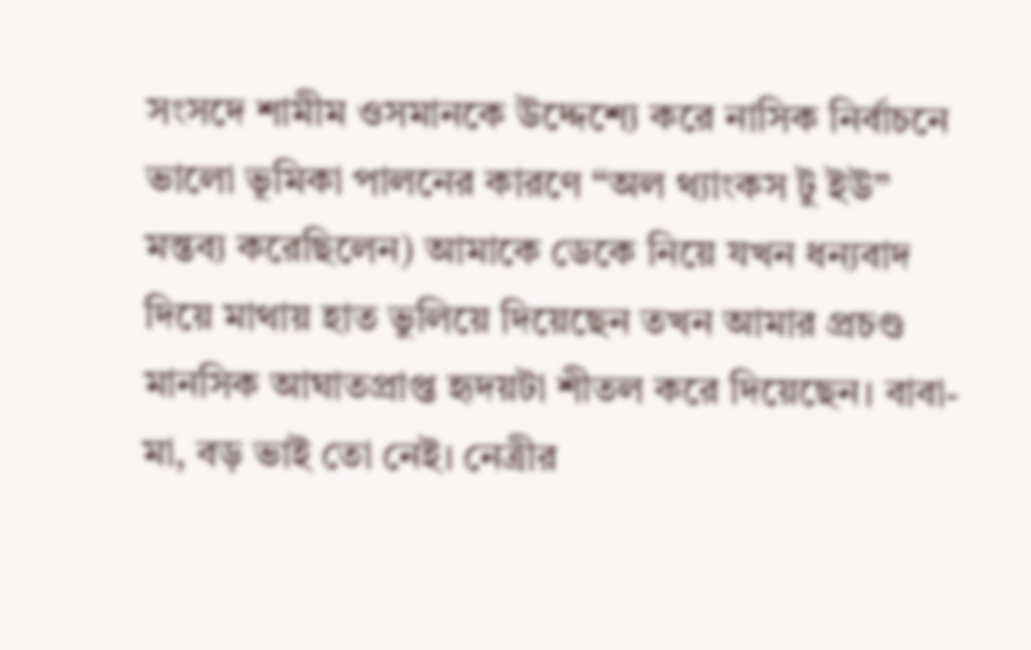সংসদে শামীম ওসমানকে উদ্দেশ্যে করে নাসিক নির্বাচনে ভালো ভূমিকা পালনের কারণে “অল থ্যাংকস টু ইউ” মন্তব্য করেছিলেন) আমাকে ডেকে নিয়ে যখন ধন্যবাদ দিয়ে মাথায় হাত ভুলিয়ে দিয়েছেন তখন আমার প্রচণ্ড মানসিক আঘাতপ্রাপ্ত হৃদয়টা শীতল করে দিয়েছেন। বাবা-মা, বড় ভাই তো নেই। নেত্রীর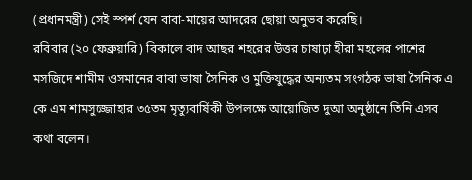(প্রধানমন্ত্রী) সেই স্পর্শ যেন বাবা-মায়ের আদরের ছোয়া অনুভব করেছি।
রবিবার (২০ ফেব্রুয়ারি) বিকালে বাদ আছর শহরের উত্তর চাষাঢ়া হীরা মহলের পাশের মসজিদে শামীম ওসমানের বাবা ভাষা সৈনিক ও মুক্তিযুদ্ধের অন্যতম সংগঠক ভাষা সৈনিক এ কে এম শামসুজ্জোহার ৩৫তম মৃত্যুবার্ষিকী উপলক্ষে আয়োজিত দুআ অনুষ্ঠানে তিনি এসব কথা বলেন।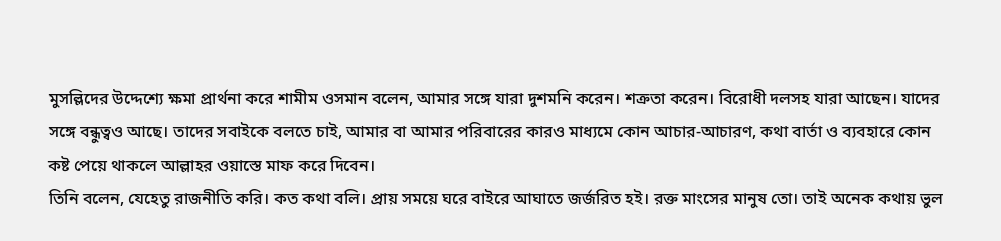মুসল্লিদের উদ্দেশ্যে ক্ষমা প্রার্থনা করে শামীম ওসমান বলেন, আমার সঙ্গে যারা দুশমনি করেন। শক্রতা করেন। বিরোধী দলসহ যারা আছেন। যাদের সঙ্গে বন্ধুত্বও আছে। তাদের সবাইকে বলতে চাই, আমার বা আমার পরিবারের কারও মাধ্যমে কোন আচার-আচারণ, কথা বার্তা ও ব্যবহারে কোন কষ্ট পেয়ে থাকলে আল্লাহর ওয়াস্তে মাফ করে দিবেন।
তিনি বলেন, যেহেতু রাজনীতি করি। কত কথা বলি। প্রায় সময়ে ঘরে বাইরে আঘাতে জর্জরিত হই। রক্ত মাংসের মানুষ তো। তাই অনেক কথায় ভুল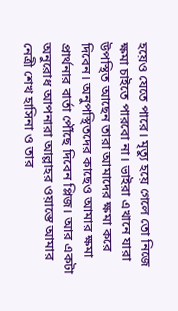হয়েও যেতে পারে। মৃত্যু হয়ে গেলে তো নিজে ক্ষমা চাইতে পারবো না। ভাইরা এখানে যারা উপস্থিত আছেন তারা আমাদের ক্ষমা করে দিবেন। অনুপস্থিতদের কাছেও আমার ক্ষমা প্রার্থনার বার্তা পৌঁছে দিবেন প্লিজ। আর একটা অনুরোধ আপনারা আল্লাহর ওয়াস্তে আমার নেত্রী শেখ হাসিনা ও তার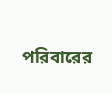পরিবারের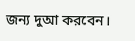জন্য দুআ করবেন।